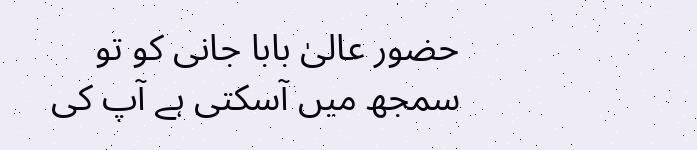حضور عالیٰ بابا جانی کو تو سمجھ میں آسکتی ہے آپ کی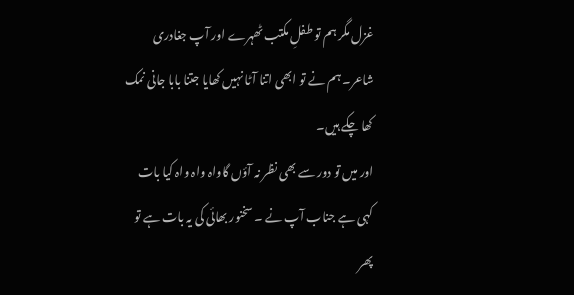غزل مگر ہم تو طفلِ مکتب ٹھہرے اور آپ جغادری شاعر۔ ہم نے تو ابھی اتنا آٹا نہیں کھایا جتنا بابا جانی نمک کھا چکے ہیں۔
اور میں تو دور سے بھی نظر نہ آؤں گاواہ واہ واہ کیا بات کہی ہے جناب آپ نے ۔ سخنور بھائی کی یہ بات ہے تو پھر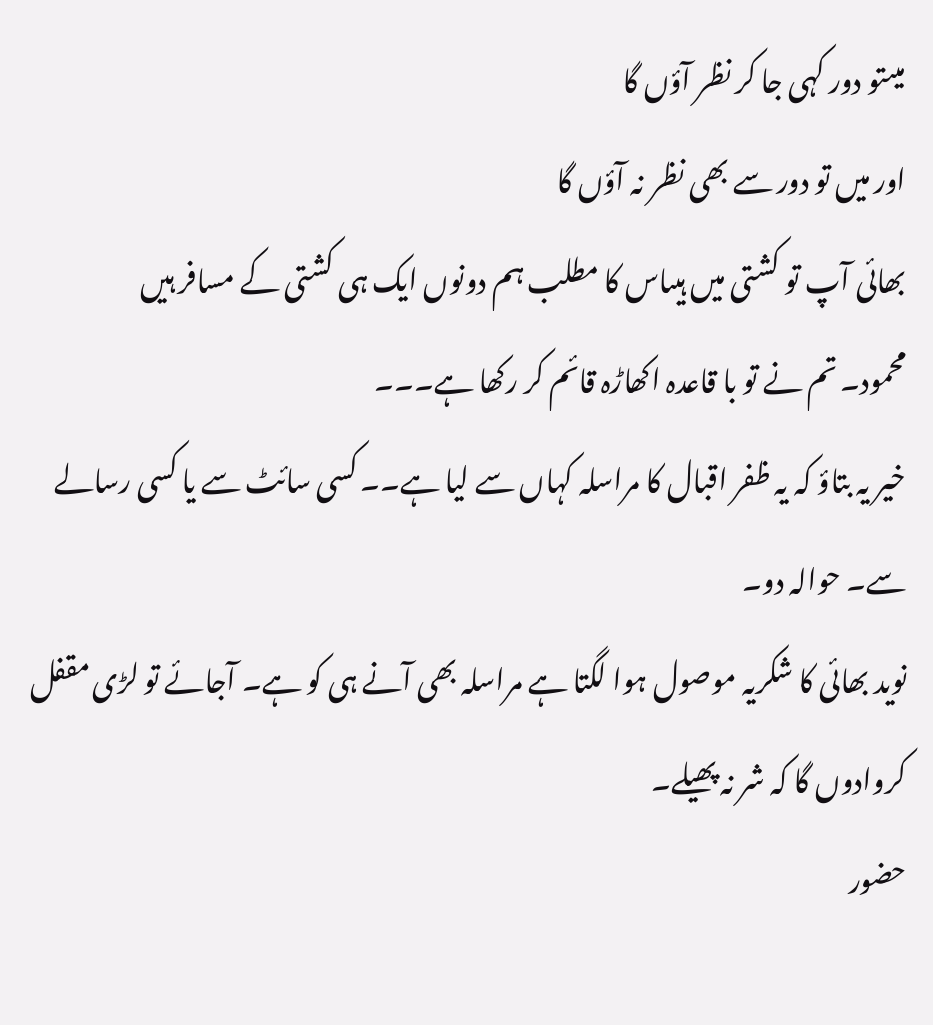میںتو دور کہی جا کر نظر آؤں گا
اور میں تو دور سے بھی نظر نہ آؤں گا
بھائی آپ تو کشتی میں ہیںاس کا مطلب ہم دونوں ایک ہی کشتی کے مسافر ہیں
محمود۔ تم نے تو با قاعدہ اکھاڑہ قائم کر رکھا ہے۔۔۔
خیر یہ بتاؤ کہ یہ ظفر اقبال کا مراسلہ کہاں سے لیا ہے۔۔ کسی سائٹ سے یا کسی رسالے سے۔ حوالہ دو۔
نوید بھائی کا شکریہ موصول ہوا لگتا ہے مراسلہ بھی آنے ہی کو ہے۔ آجائے تو لڑی مقفل کروادوں گا کہ شر نہ پھیلے۔
حضور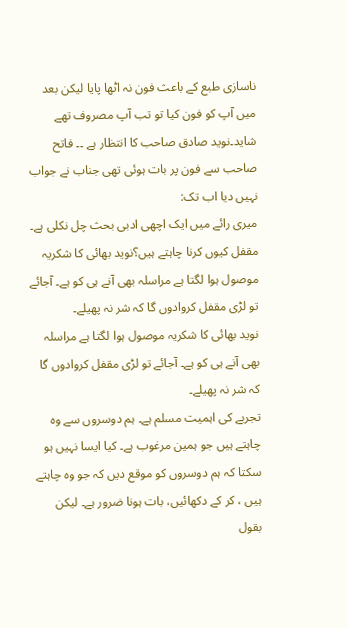ناسازی طبع کے باعث فون نہ اٹھا پایا لیکن بعد میں آپ کو فون کیا تو تب آپ مصروف تھے شاید۔نوید صادق صاحب کا انتظار ہے ۔۔ فاتح صاحب سے فون پر بات ہوئی تھی جناب نے جواب نہیں دیا اب تک:
میری رائے میں ایک اچھی ادبی بحث چل نکلی ہے۔ مقفل کیوں کرنا چاہتے ہیں؟نوید بھائی کا شکریہ موصول ہوا لگتا ہے مراسلہ بھی آنے ہی کو ہے۔ آجائے تو لڑی مقفل کروادوں گا کہ شر نہ پھیلے۔
نوید بھائی کا شکریہ موصول ہوا لگتا ہے مراسلہ بھی آنے ہی کو ہے۔ آجائے تو لڑی مقفل کروادوں گا کہ شر نہ پھیلے۔
تجربے کی اہمیت مسلم ہے۔ ہم دوسروں سے وہ چاہتے ہیں جو ہمین مرغوب ہے۔ کیا ایسا نہیں ہو سکتا کہ ہم دوسروں کو موقع دیں کہ جو وہ چاہتے ہیں ، کر کے دکھائیں، بات ہونا ضرور ہے۔ لیکن بقول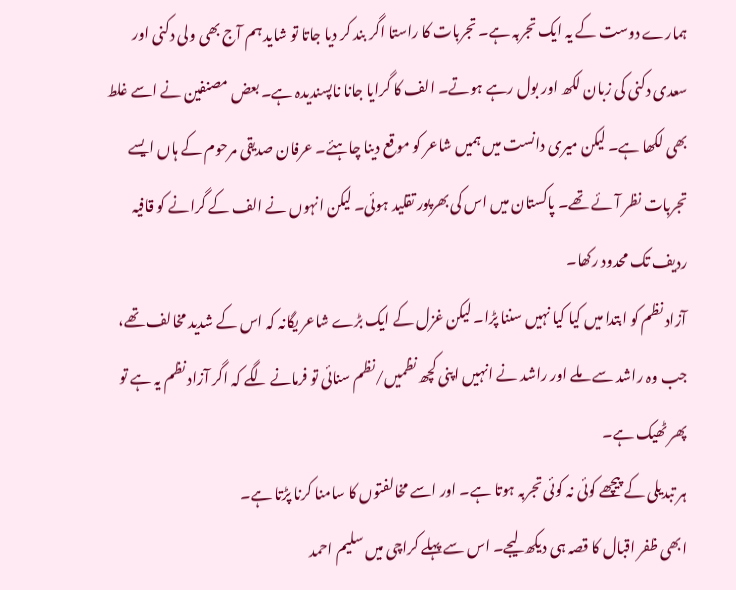ہمارے دوست کے یہ ایک تجربہ ہے۔ تجربات کا راستا اگر بند کر دیا جاتا تو شاید ہم آج بھی ولی دکنی اور سعدی دکنی کی زبان لکھ اور بول رہے ہوتے۔ الف کا گرایا جانا ناپسندیدہ ہے۔ بعض مصنفین نے اسے غلط بھی لکھا ہے۔ لیکن میری دانست میں ہمیں شاعر کو موقع دینا چاہئے۔ عرفان صدیقی مرحوم کے ہاں ایسے تجربات نظر آئے تھے۔ پاکستان میں اس کی بھرپور تقلید ہوئی۔ لیکن انہوں نے الف کے گرانے کو قافیہ ردیف تک محدود رکھا۔
آزاد نظم کو ابتدا میں کیا کیا نہیں سننا پڑا۔ لیکن غزل کے ایک بڑے شاعر یگانہ کہ اس کے شدید مخالف تھے، جب وہ راشد سے ملے اور راشد نے انہیں اپنی کچھ نظمیں/نظم سنائی تو فرمانے لگے کہ اگر آزاد نظم یہ ہے تو پھر ٹھیک ہے۔
ہر تبدیلی کے پیچھے کوئی نہ کوئی تجربہ ہوتا ہے۔ اور اسے مخالفتوں کا سامنا کرنا پڑتا ہے۔
ابھی ظفر اقبال کا قصہ ہی دیکھ لیجے۔ اس سے پہلے کراچی میں سلیم احمد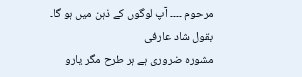مرحوم ۔۔۔۔ آپ لوگوں کے ذہن میں ہو گا۔
بقول شاد عارفی
مشورہ ضروری ہے ہر طرح مگر یارو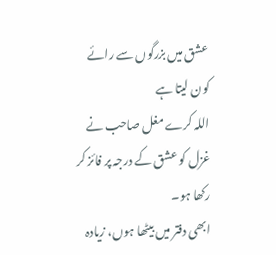عشق میں بزرگوں سے رائے کون لیتا ہے
اللہ کرے مغل صاحب نے غزل کو عشق کے درجہ پر فائز کر رکھا ہو۔
ابھی دفتر میں بیٹھا ہوں، زیادہ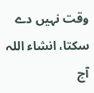وقت نہیں دے سکتا، انشاء اللہ آج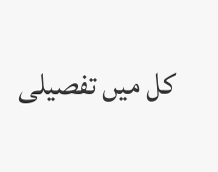کل میں تفصیلی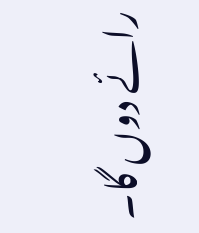رائے دوں گا۔